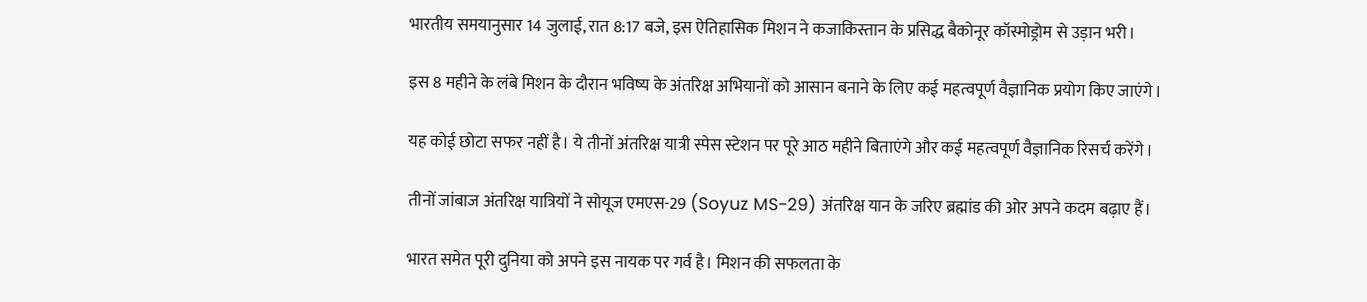भारतीय समयानुसार 14 जुलाई, रात 8:17 बजे, इस ऐतिहासिक मिशन ने कजाकिस्तान के प्रसिद्ध बैकोनूर कॉस्मोड्रोम से उड़ान भरी।

इस 8 महीने के लंबे मिशन के दौरान भविष्य के अंतरिक्ष अभियानों को आसान बनाने के लिए कई महत्वपूर्ण वैज्ञानिक प्रयोग किए जाएंगे।

यह कोई छोटा सफर नहीं है। ये तीनों अंतरिक्ष यात्री स्पेस स्टेशन पर पूरे आठ महीने बिताएंगे और कई महत्वपूर्ण वैज्ञानिक रिसर्च करेंगे।

तीनों जांबाज अंतरिक्ष यात्रियों ने सोयूज एमएस-29 (Soyuz MS-29) अंतरिक्ष यान के जरिए ब्रह्मांड की ओर अपने कदम बढ़ाए हैं।

भारत समेत पूरी दुनिया को अपने इस नायक पर गर्व है। मिशन की सफलता के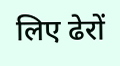लिए ढेरों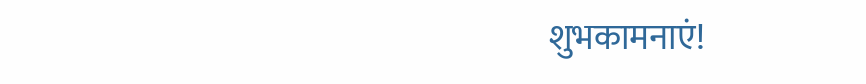शुभकामनाएं!